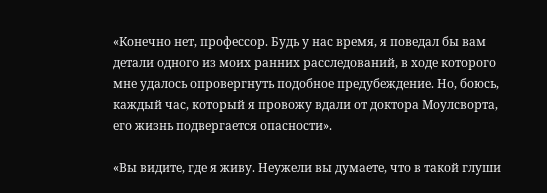«Конечно нет, профессор. Будь у нас время, я поведал бы вам детали одного из моих ранних расследований, в ходе которого мне удалось опровергнуть подобное предубеждение. Но, боюсь, каждый час, который я провожу вдали от доктора Моулсворта, его жизнь подвергается опасности».

«Вы видите, где я живу. Неужели вы думаете, что в такой глуши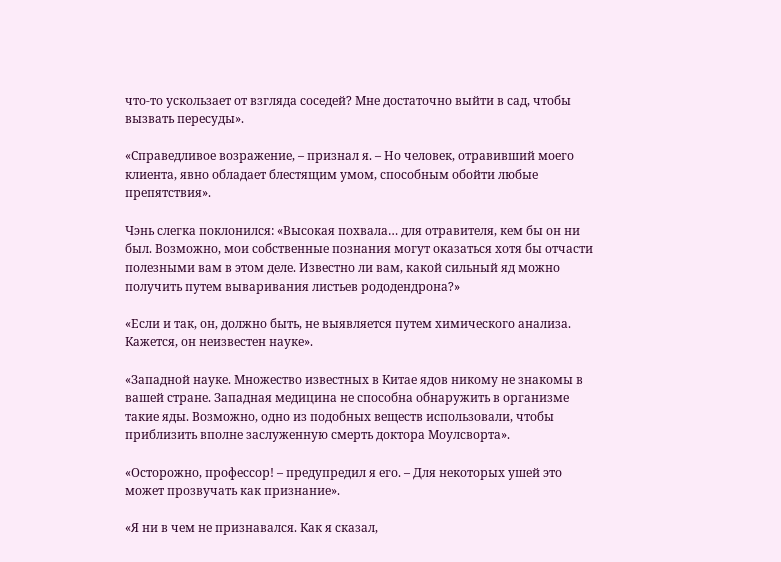что-то ускользает от взгляда соседей? Мне достаточно выйти в сад, чтобы вызвать пересуды».

«Справедливое возражение, – признал я. – Но человек, отравивший моего клиента, явно обладает блестящим умом, способным обойти любые препятствия».

Чэнь слегка поклонился: «Высокая похвала… для отравителя, кем бы он ни был. Возможно, мои собственные познания могут оказаться хотя бы отчасти полезными вам в этом деле. Известно ли вам, какой сильный яд можно получить путем вываривания листьев рододендрона?»

«Если и так, он, должно быть, не выявляется путем химического анализа. Кажется, он неизвестен науке».

«Западной науке. Множество известных в Китае ядов никому не знакомы в вашей стране. Западная медицина не способна обнаружить в организме такие яды. Возможно, одно из подобных веществ использовали, чтобы приблизить вполне заслуженную смерть доктора Моулсворта».

«Осторожно, профессор! – предупредил я его. – Для некоторых ушей это может прозвучать как признание».

«Я ни в чем не признавался. Как я сказал,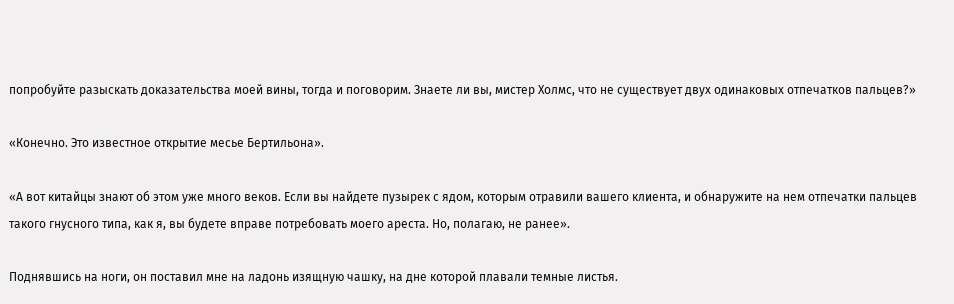попробуйте разыскать доказательства моей вины, тогда и поговорим. Знаете ли вы, мистер Холмс, что не существует двух одинаковых отпечатков пальцев?»

«Конечно. Это известное открытие месье Бертильона».

«А вот китайцы знают об этом уже много веков. Если вы найдете пузырек с ядом, которым отравили вашего клиента, и обнаружите на нем отпечатки пальцев такого гнусного типа, как я, вы будете вправе потребовать моего ареста. Но, полагаю, не ранее».

Поднявшись на ноги, он поставил мне на ладонь изящную чашку, на дне которой плавали темные листья.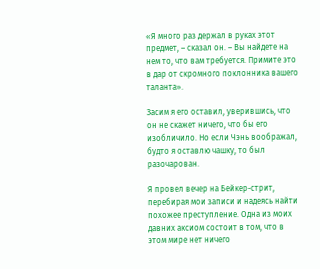«Я много раз держал в руках этот предмет, – сказал он. – Вы найдете на нем то, что вам требуется. Примите это в дар от скромного поклонника вашего таланта».

Засим я его оставил, уверившись, что он не скажет ничего, что бы его изобличило. Но если Чэнь воображал, будто я оставлю чашку, то был разочарован.

Я провел вечер на Бейкер-стрит, перебирая мои записи и надеясь найти похожее преступление. Одна из моих давних аксиом состоит в том, что в этом мире нет ничего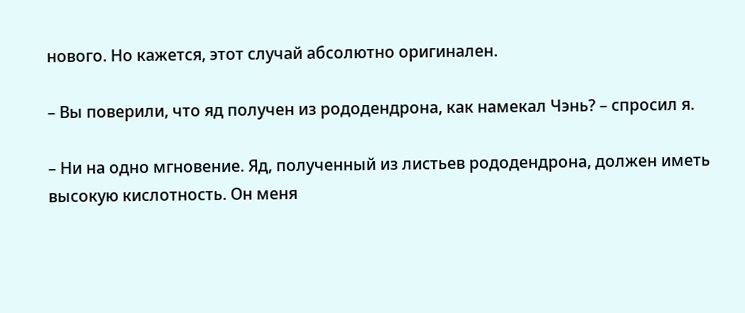нового. Но кажется, этот случай абсолютно оригинален.

– Вы поверили, что яд получен из рододендрона, как намекал Чэнь? – спросил я.

– Ни на одно мгновение. Яд, полученный из листьев рододендрона, должен иметь высокую кислотность. Он меня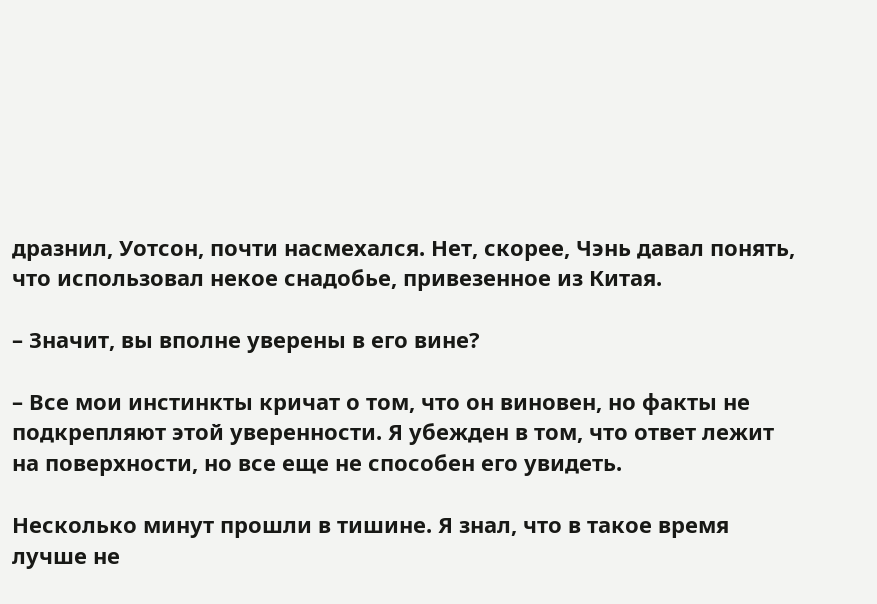дразнил, Уотсон, почти насмехался. Нет, скорее, Чэнь давал понять, что использовал некое снадобье, привезенное из Китая.

– Значит, вы вполне уверены в его вине?

– Все мои инстинкты кричат о том, что он виновен, но факты не подкрепляют этой уверенности. Я убежден в том, что ответ лежит на поверхности, но все еще не способен его увидеть.

Несколько минут прошли в тишине. Я знал, что в такое время лучше не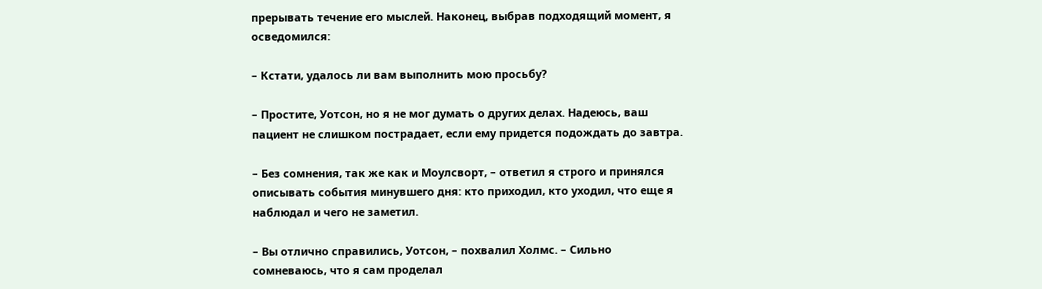прерывать течение его мыслей. Наконец, выбрав подходящий момент, я осведомился:

– Кстати, удалось ли вам выполнить мою просьбу?

– Простите, Уотсон, но я не мог думать о других делах. Надеюсь, ваш пациент не слишком пострадает, если ему придется подождать до завтра.

– Без сомнения, так же как и Моулсворт, – ответил я строго и принялся описывать события минувшего дня: кто приходил, кто уходил, что еще я наблюдал и чего не заметил.

– Вы отлично справились, Уотсон, – похвалил Холмс. – Сильно сомневаюсь, что я сам проделал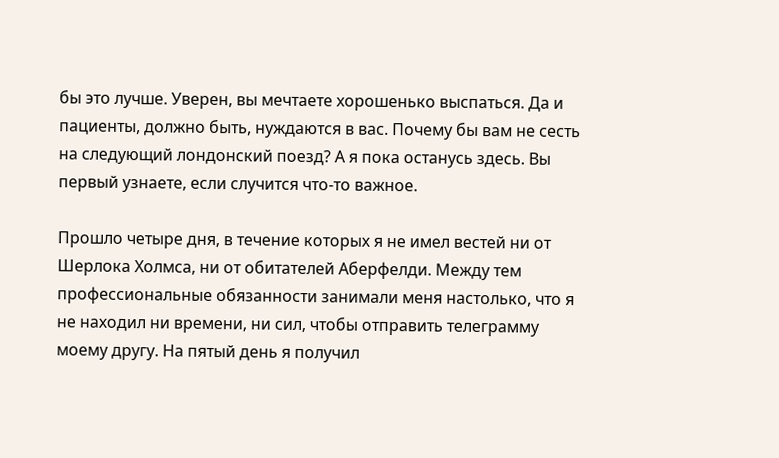бы это лучше. Уверен, вы мечтаете хорошенько выспаться. Да и пациенты, должно быть, нуждаются в вас. Почему бы вам не сесть на следующий лондонский поезд? А я пока останусь здесь. Вы первый узнаете, если случится что-то важное.

Прошло четыре дня, в течение которых я не имел вестей ни от Шерлока Холмса, ни от обитателей Аберфелди. Между тем профессиональные обязанности занимали меня настолько, что я не находил ни времени, ни сил, чтобы отправить телеграмму моему другу. На пятый день я получил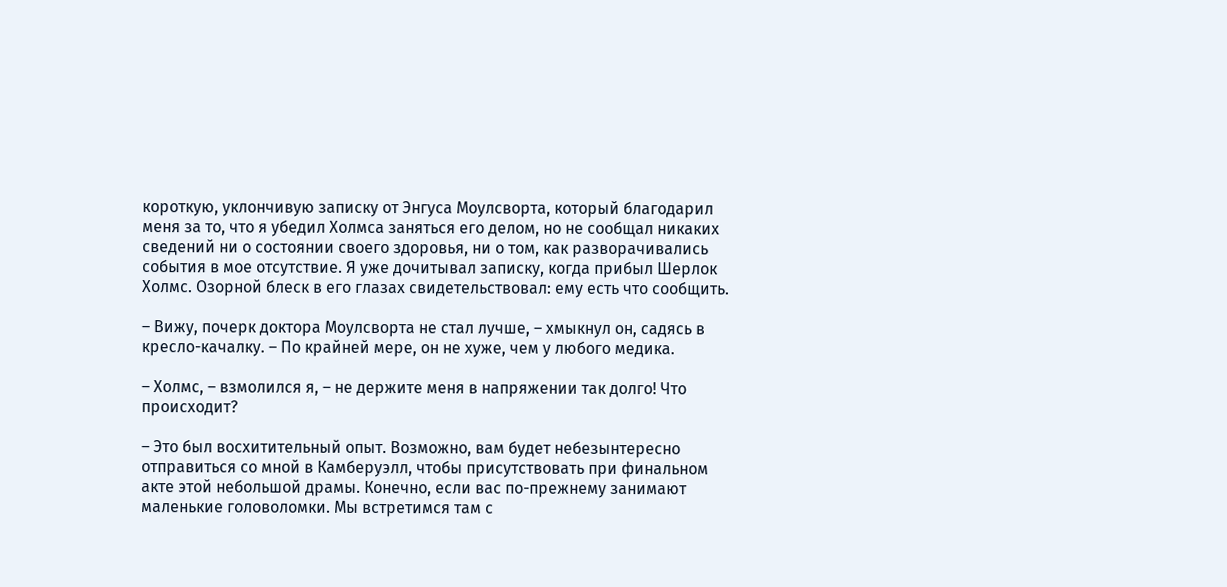короткую, уклончивую записку от Энгуса Моулсворта, который благодарил меня за то, что я убедил Холмса заняться его делом, но не сообщал никаких сведений ни о состоянии своего здоровья, ни о том, как разворачивались события в мое отсутствие. Я уже дочитывал записку, когда прибыл Шерлок Холмс. Озорной блеск в его глазах свидетельствовал: ему есть что сообщить.

– Вижу, почерк доктора Моулсворта не стал лучше, – хмыкнул он, садясь в кресло-качалку. – По крайней мере, он не хуже, чем у любого медика.

– Холмс, – взмолился я, – не держите меня в напряжении так долго! Что происходит?

– Это был восхитительный опыт. Возможно, вам будет небезынтересно отправиться со мной в Камберуэлл, чтобы присутствовать при финальном акте этой небольшой драмы. Конечно, если вас по-прежнему занимают маленькие головоломки. Мы встретимся там с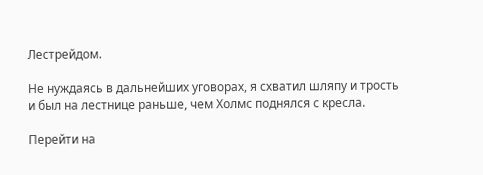Лестрейдом.

Не нуждаясь в дальнейших уговорах, я схватил шляпу и трость и был на лестнице раньше, чем Холмс поднялся с кресла.

Перейти на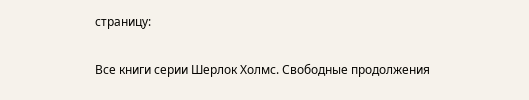страницу:

Все книги серии Шерлок Холмс. Свободные продолжения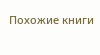Похожие книги